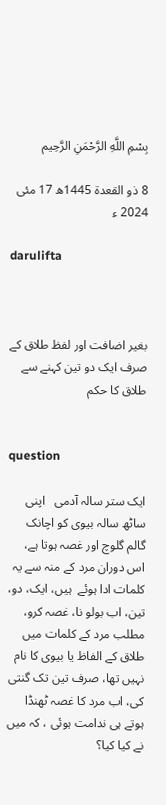بِسْمِ اللَّهِ الرَّحْمَنِ الرَّحِيم

8 ذو القعدة 1445ھ 17 مئی 2024 ء

darulifta



بغیر اضافت اور لفظ طلاق کے صرف ایک دو تین کہنے سے طلاق کا حکم


question

ایک ستر سالہ آدمی   اپنی ساٹھ سالہ بیوی کو اچانک گالم گلوچ اور غصہ ہوتا ہے، اس دوران مرد کے منہ سے یہ کلمات ادا ہوئے  ہیں، ایک، دو، تین، اب بولو نا، غصہ کرو، مطلب مرد کے کلمات میں طلاق کے الفاظ یا بیوی کا نام نہیں تھا، صرف تین تک گنتی کی، اب مرد کا غصہ ٹھنڈا ہوتے ہی ندامت ہوئی ، کہ میں نے کیا کیا؟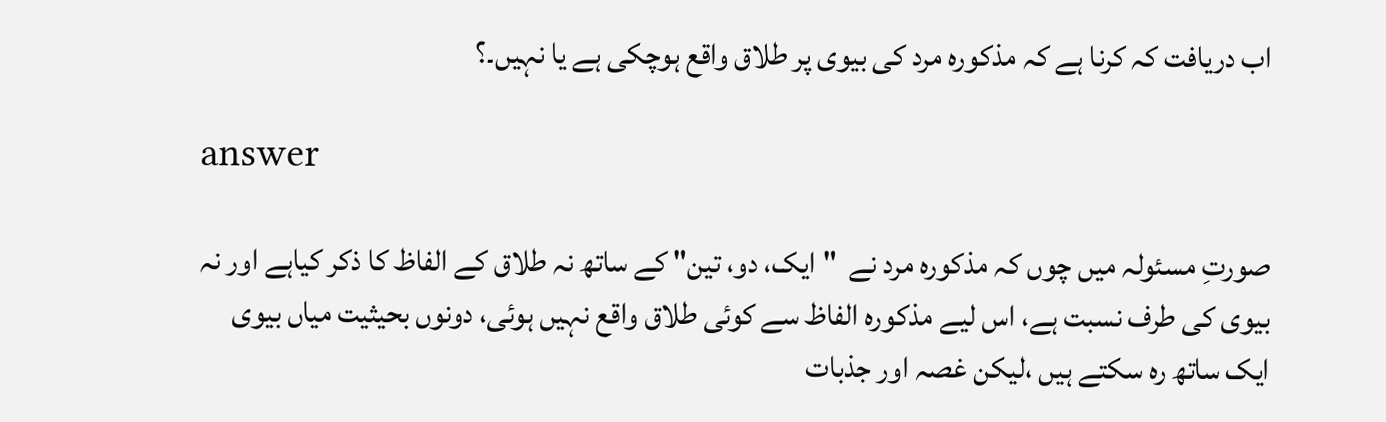اب دریافت کہ کرنا ہے کہ مذکورہ مرد کی بیوی پر طلاق واقع ہوچکی ہے یا نہیں۔؟

answer

صورتِ مسئولہ میں چوں کہ مذکورہ مرد نے  "ایک، دو، تین" کے ساتھ نہ طلاق کے الفاظ کا ذکر کیاہے اور نہ بیوی کی طرف نسبت ہے، اس لیے مذکورہ الفاظ سے کوئی طلاق واقع نہیں ہوئی، دونوں بحیثیت میاں بیوی ایک ساتھ رہ سکتے ہیں ،لیکن غصہ اور جذبات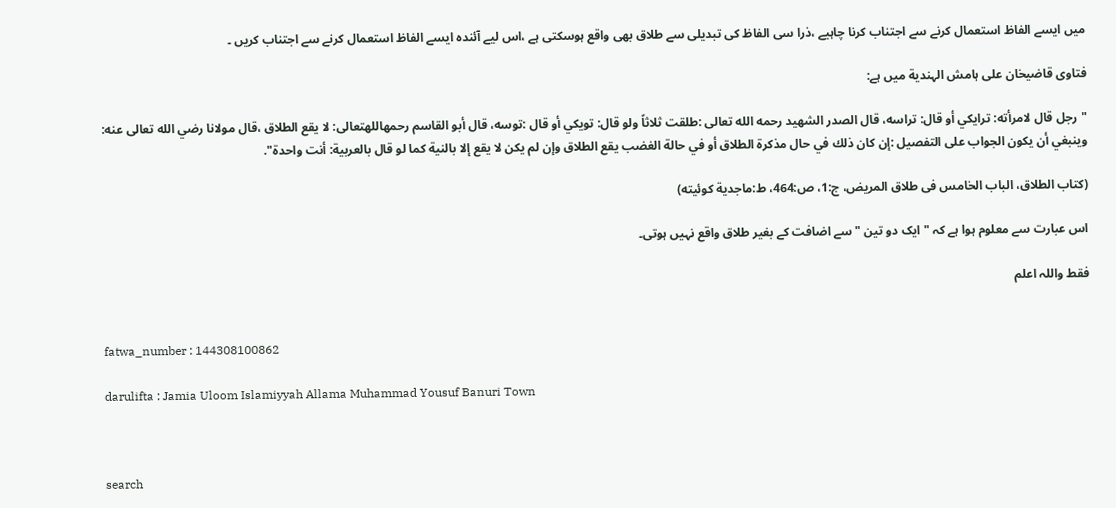میں ایسے الفاظ استعمال کرنے سے اجتناب کرنا چاہیے ،ذرا سی الفاظ کی تبدیلی سے طلاق بھی واقع ہوسکتی ہے ،اس لیے آئندہ ایسے الفاظ استعمال کرنے سے اجتناب کریں ۔

فتاوى قاضيخان علی ہامش الہندیة میں ہے:

"رجل قال لامرأته: ترايكي أو قال: تراسه، قال الصدر الشهيد رحمه الله تعالى :طلقت ثلاثاً ولو قال: تويكي أو قال :توسه، قال أبو القاسم رحمهاللهتعالى: لا يقع الطلاق ،قال مولانا رضي الله تعالى عنه: وينبغي أن يكون الجواب على التفصيل :إن كان ذلك في حال مذكرة الطلاق أو في حالة الغضب يقع الطلاق وإن لم يكن لا يقع إلا بالنیة كما لو قال بالعربية: أنت واحدة".

(كتاب الطلاق، الباب الخامس فى طلاق المريض، ج:1، ص:464، ط:ماجدية كوئيته)

اس عبارت سے معلوم ہوا ہے کہ " ایک دو تین "سے اضافت کے بغیر طلاق واقع نہیں ہوتی۔

فقط واللہ اعلم


fatwa_number : 144308100862

darulifta : Jamia Uloom Islamiyyah Allama Muhammad Yousuf Banuri Town



search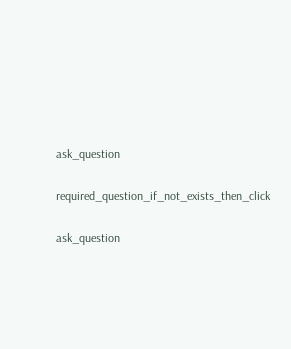ask_question

required_question_if_not_exists_then_click

ask_question